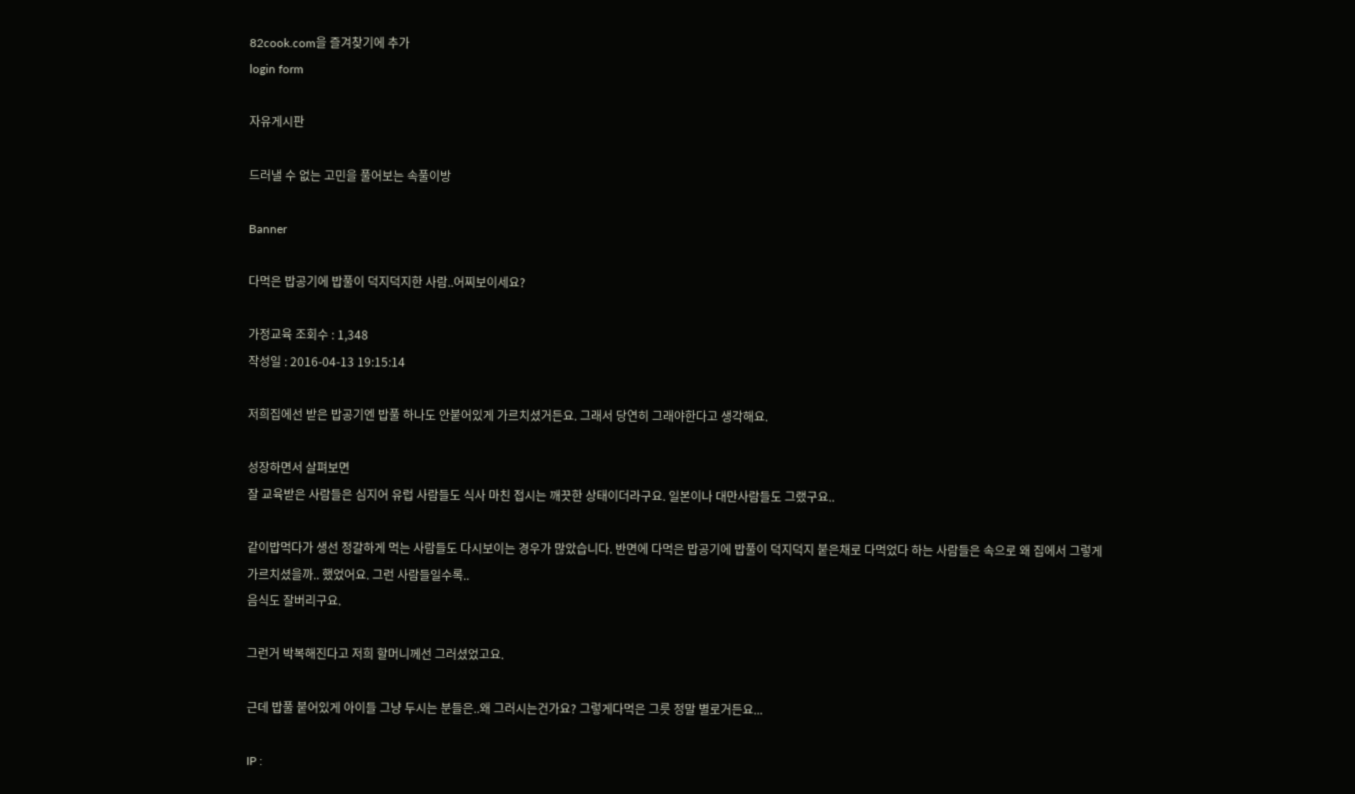82cook.com을 즐겨찾기에 추가
login form

자유게시판

드러낼 수 없는 고민을 풀어보는 속풀이방

Banner

다먹은 밥공기에 밥풀이 덕지덕지한 사람..어찌보이세요?

가정교육 조회수 : 1,348
작성일 : 2016-04-13 19:15:14

저희집에선 받은 밥공기엔 밥풀 하나도 안붙어있게 가르치셨거든요. 그래서 당연히 그래야한다고 생각해요.

성장하면서 살펴보면
잘 교육받은 사람들은 심지어 유럽 사람들도 식사 마친 접시는 깨끗한 상태이더라구요. 일본이나 대만사람들도 그랬구요..

같이밥먹다가 생선 정갈하게 먹는 사람들도 다시보이는 경우가 많았습니다. 반면에 다먹은 밥공기에 밥풀이 덕지덕지 붙은채로 다먹었다 하는 사람들은 속으로 왜 집에서 그렇게 가르치셨을까.. 했었어요. 그런 사람들일수록..
음식도 잘버리구요.

그런거 박복해진다고 저희 할머니께선 그러셨었고요.

근데 밥풀 붙어있게 아이들 그냥 두시는 분들은..왜 그러시는건가요? 그렇게다먹은 그릇 정말 별로거든요...

IP :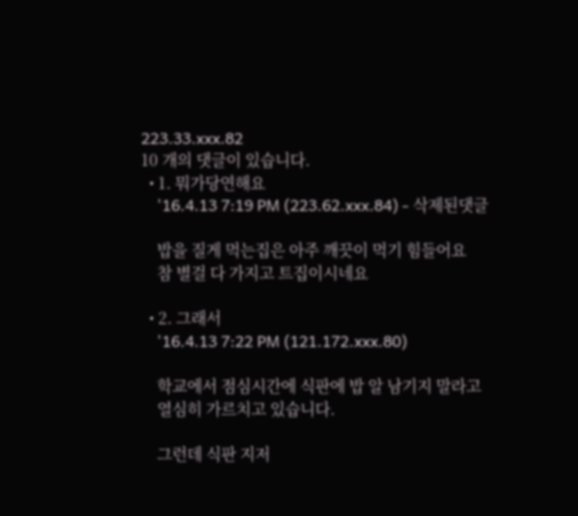223.33.xxx.82
10 개의 댓글이 있습니다.
  • 1. 뭐가당연해요
    '16.4.13 7:19 PM (223.62.xxx.84) - 삭제된댓글

    밥을 질게 먹는집은 아주 깨끗이 먹기 힘들어요
    참 별걸 다 가지고 트집이시네요

  • 2. 그래서
    '16.4.13 7:22 PM (121.172.xxx.80)

    학교에서 점심시간에 식판에 밥 알 남기지 말라고
    열심히 가르치고 있습니다.

    그런데 식판 지저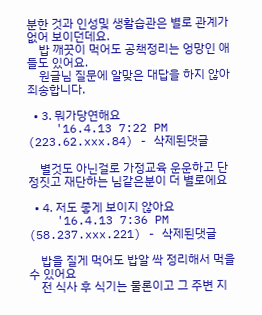분한 것과 인성및 생활습관은 별로 관계가 없어 보이던데요.
    밥 깨끗이 먹어도 공책정리는 엉망인 애들도 있어요.
    원글님 질문에 알맞은 대답을 하지 않아 죄송합니다.

  • 3. 뭐가당연해요
    '16.4.13 7:22 PM (223.62.xxx.84) - 삭제된댓글

    별것도 아닌걸로 가정교육 운운하고 단정짓고 재단하는 님같은분이 더 별로에요

  • 4. 저도 좋게 보이지 않아요
    '16.4.13 7:36 PM (58.237.xxx.221) - 삭제된댓글

    밥을 질게 먹어도 밥알 싹 정리해서 먹을 수 있어요
    전 식사 후 식기는 물론이고 그 주변 지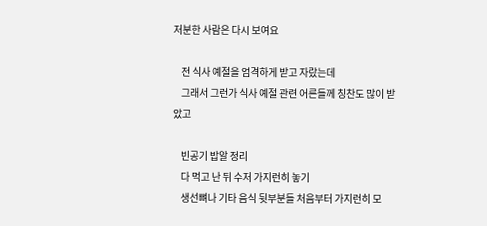저분한 사람은 다시 보여요

    전 식사 예절을 엄격하게 받고 자랐는데
    그래서 그런가 식사 예절 관련 어른들께 칭찬도 많이 받았고

    빈공기 밥알 정리
    다 먹고 난 뒤 수저 가지런히 놓기
    생선뼈나 기타 음식 뒷부분들 처음부터 가지런히 모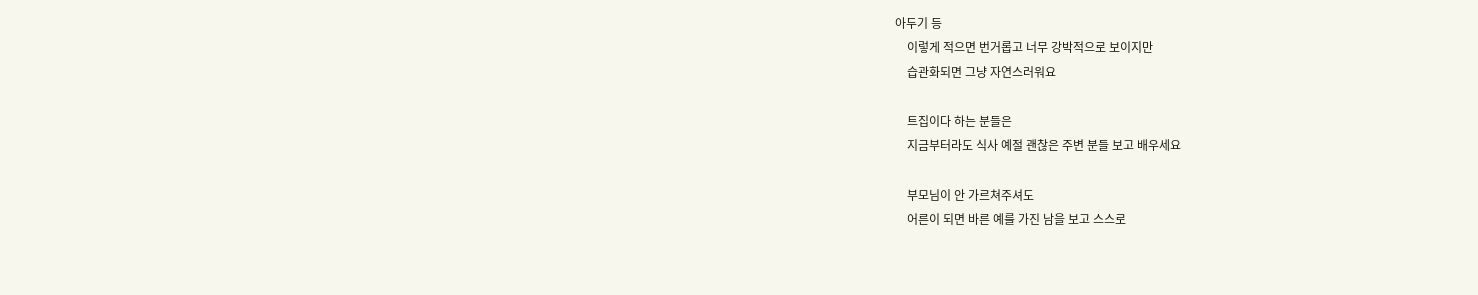아두기 등
    이렇게 적으면 번거롭고 너무 강박적으로 보이지만
    습관화되면 그냥 자연스러워요

    트집이다 하는 분들은
    지금부터라도 식사 예절 괜찮은 주변 분들 보고 배우세요

    부모님이 안 가르쳐주셔도
    어른이 되면 바른 예를 가진 남을 보고 스스로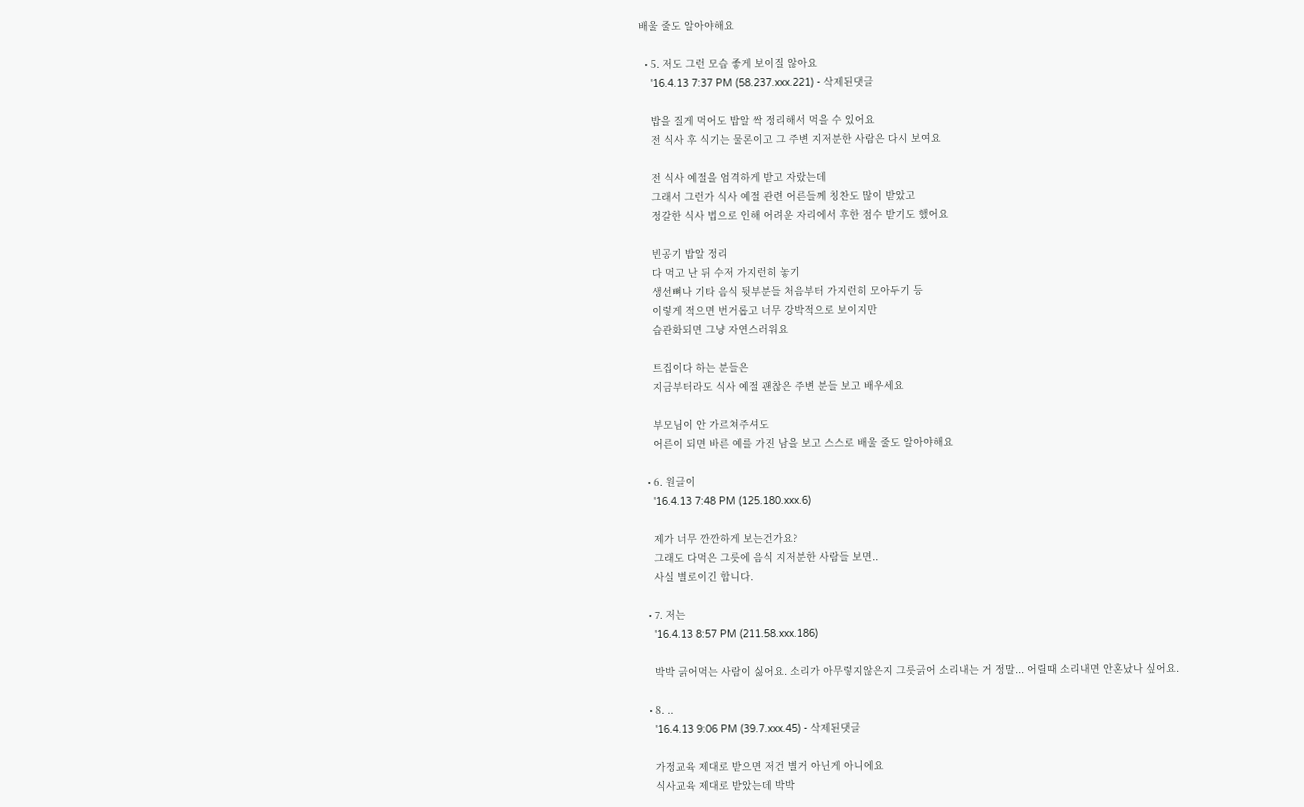배울 줄도 알아야해요

  • 5. 저도 그런 모습 좋게 보이질 않아요
    '16.4.13 7:37 PM (58.237.xxx.221) - 삭제된댓글

    밥을 질게 먹어도 밥알 싹 정리해서 먹을 수 있어요
    전 식사 후 식기는 물론이고 그 주변 지저분한 사람은 다시 보여요

    전 식사 예절을 엄격하게 받고 자랐는데
    그래서 그런가 식사 예절 관련 어른들께 칭찬도 많이 받았고
    정갈한 식사 법으로 인해 어려운 자리에서 후한 점수 받기도 했어요

    빈공기 밥알 정리
    다 먹고 난 뒤 수저 가지런히 놓기
    생선뼈나 기타 음식 뒷부분들 처음부터 가지런히 모아두기 등
    이렇게 적으면 번거롭고 너무 강박적으로 보이지만
    습관화되면 그냥 자연스러워요

    트집이다 하는 분들은
    지금부터라도 식사 예절 괜찮은 주변 분들 보고 배우세요

    부모님이 안 가르쳐주셔도
    어른이 되면 바른 예를 가진 남을 보고 스스로 배울 줄도 알아야해요

  • 6. 원글이
    '16.4.13 7:48 PM (125.180.xxx.6)

    제가 너무 깐깐하게 보는건가요?
    그래도 다먹은 그릇에 음식 지저분한 사람들 보면..
    사실 별로이긴 합니다.

  • 7. 저는
    '16.4.13 8:57 PM (211.58.xxx.186)

    박박 긁어먹는 사람이 싫어요. 소리가 아무렇지않은지 그릇긁어 소리내는 거 정말... 어릴때 소리내면 안혼났나 싶어요.

  • 8. ..
    '16.4.13 9:06 PM (39.7.xxx.45) - 삭제된댓글

    가정교육 제대로 받으면 저건 별거 아닌게 아니에요
    식사교육 제대로 받았는데 박박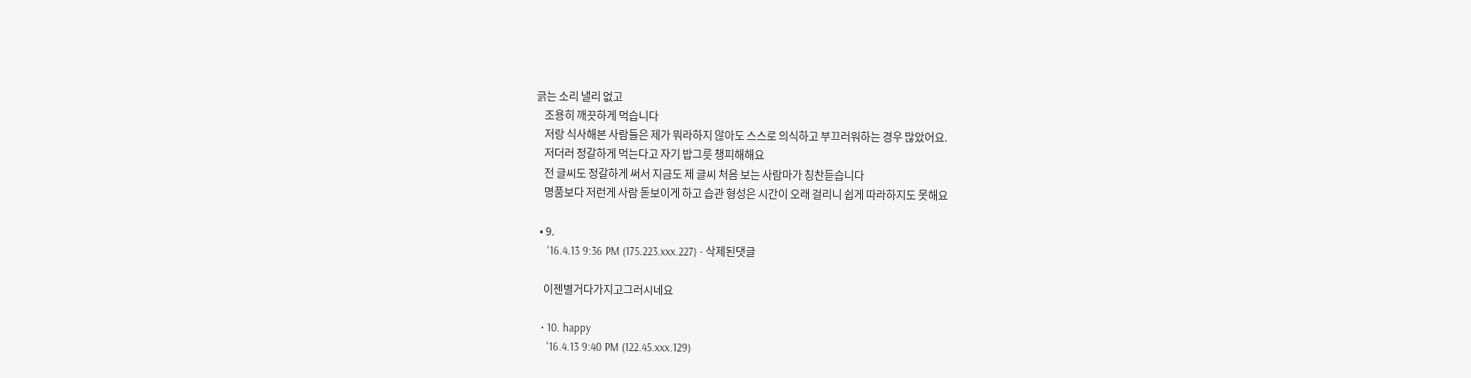긁는 소리 낼리 없고
    조용히 깨끗하게 먹습니다
    저랑 식사해본 사람들은 제가 뭐라하지 않아도 스스로 의식하고 부끄러워하는 경우 많았어요.
    저더러 정갈하게 먹는다고 자기 밥그릇 챙피해해요
    전 글씨도 정갈하게 써서 지금도 제 글씨 처음 보는 사람마가 칭찬듣습니다
    명품보다 저런게 사람 돋보이게 하고 습관 형성은 시간이 오래 걸리니 쉽게 따라하지도 못해요

  • 9.
    '16.4.13 9:36 PM (175.223.xxx.227) - 삭제된댓글

    이젠별거다가지고그러시네요

  • 10. happy
    '16.4.13 9:40 PM (122.45.xxx.129)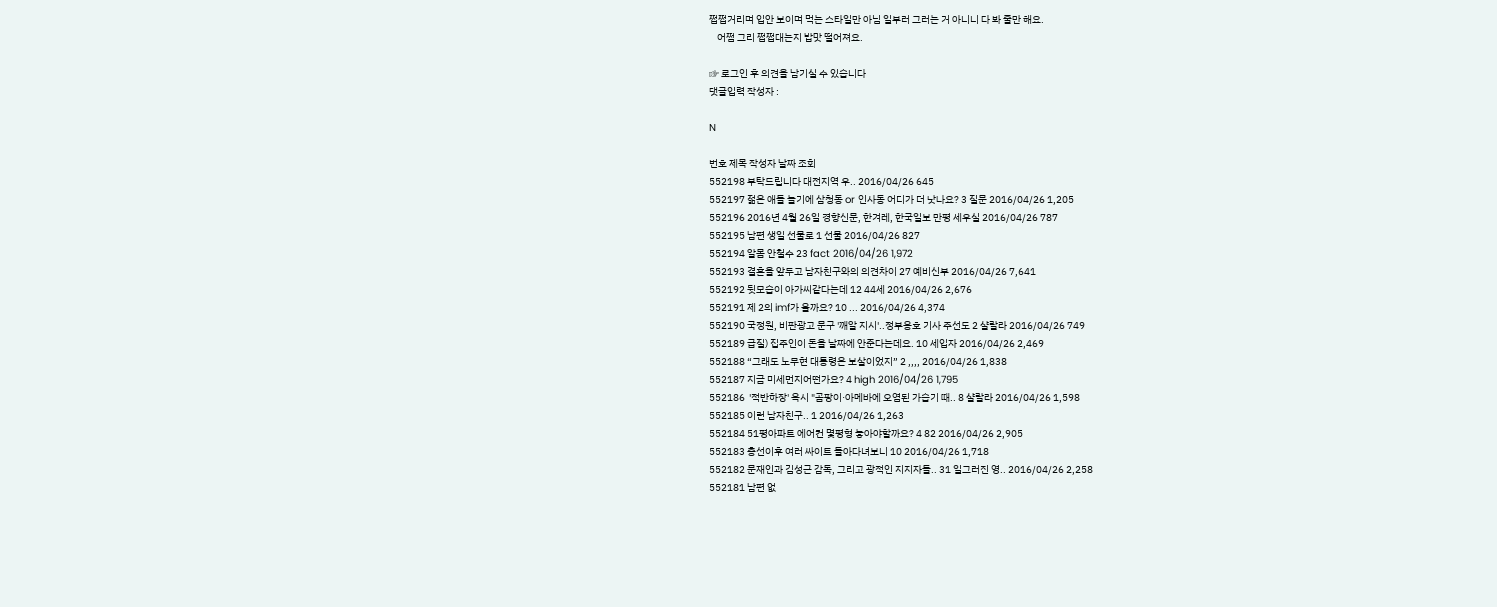쩝쩝거리며 입안 보이며 먹는 스타일만 아님 일부러 그러는 거 아니니 다 봐 줄만 해요.
    어쩜 그리 쩝쩝대는지 밥맛 떨어져요.

☞ 로그인 후 의견을 남기실 수 있습니다
댓글입력 작성자 :

N

번호 제목 작성자 날짜 조회
552198 부탁드립니다 대전지역 우.. 2016/04/26 645
552197 젊은 애들 놀기에 삼청동 or 인사동 어디가 더 낫나요? 3 질문 2016/04/26 1,205
552196 2016년 4월 26일 경향신문, 한겨레, 한국일보 만평 세우실 2016/04/26 787
552195 남편 생일 선물로 1 선물 2016/04/26 827
552194 알몸 안철수 23 fact 2016/04/26 1,972
552193 결혼을 앞두고 남자친구와의 의견차이 27 예비신부 2016/04/26 7,641
552192 뒷모습이 아가씨같다는데 12 44세 2016/04/26 2,676
552191 제 2의 imf가 올까요? 10 ... 2016/04/26 4,374
552190 국정원, 비판광고 문구 '깨알 지시'..정부옹호 기사 주선도 2 샬랄라 2016/04/26 749
552189 급질) 집주인이 돈을 날짜에 안준다는데요. 10 세입자 2016/04/26 2,469
552188 “그래도 노무현 대통령은 보살이었지” 2 ,,,, 2016/04/26 1,838
552187 지금 미세먼지어떤가요? 4 high 2016/04/26 1,795
552186  '적반하장' 옥시 "곰팡이·아메바에 오염된 가습기 때.. 8 샬랄라 2016/04/26 1,598
552185 이런 남자친구.. 1 2016/04/26 1,263
552184 51평아파트 에어컨 몇평형 놓아야할까요? 4 82 2016/04/26 2,905
552183 총선이후 여러 싸이트 돌아다녀보니 10 2016/04/26 1,718
552182 문재인과 김성근 감독, 그리고 광적인 지지자들.. 31 일그러진 영.. 2016/04/26 2,258
552181 남편 없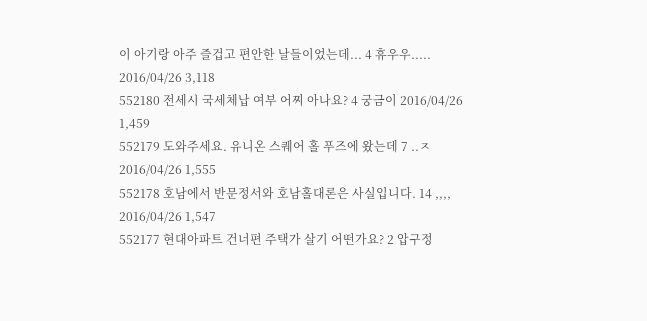이 아기랑 아주 즐겁고 편안한 날들이었는데... 4 휴우우..... 2016/04/26 3,118
552180 전세시 국세체납 여부 어찌 아나요? 4 궁금이 2016/04/26 1,459
552179 도와주세요. 유니온 스퀘어 홀 푸즈에 왔는데 7 ..ㅈ 2016/04/26 1,555
552178 호남에서 반문정서와 호남홀대론은 사실입니다. 14 ,,,, 2016/04/26 1,547
552177 현대아파트 건너편 주택가 살기 어떤가요? 2 압구정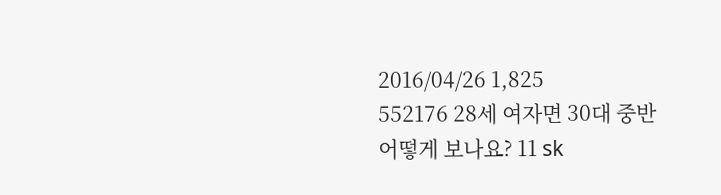2016/04/26 1,825
552176 28세 여자면 30대 중반 어떻게 보나요? 11 sk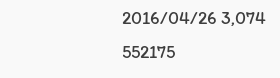2016/04/26 3,074
552175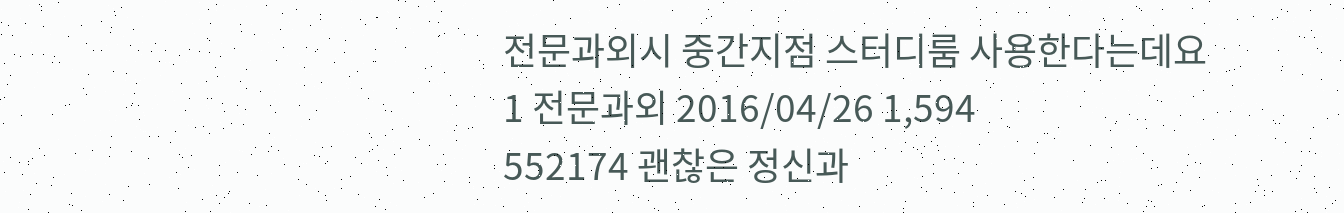전문과외시 중간지점 스터디룸 사용한다는데요 1 전문과외 2016/04/26 1,594
552174 괜찮은 정신과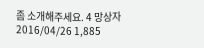좀 소개해주세요. 4 망상자 2016/04/26 1,885